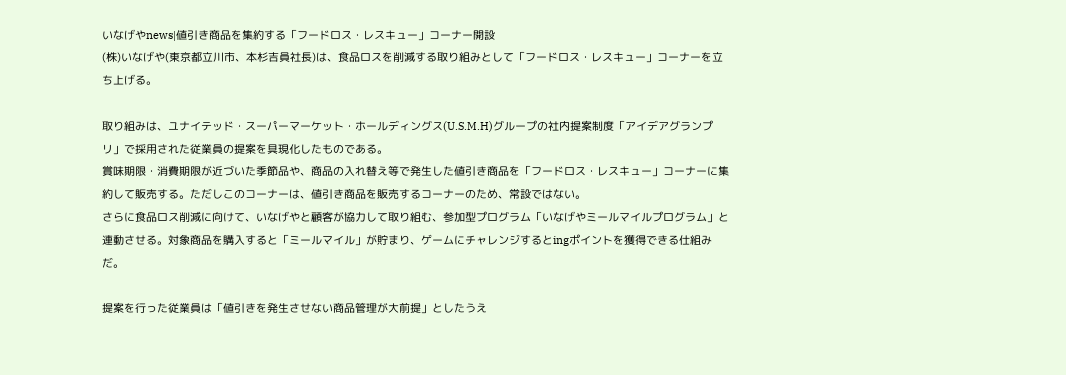いなげやnews|値引き商品を集約する「フードロス・レスキュー」コーナー開設
(株)いなげや(東京都立川市、本杉吉員社長)は、食品ロスを削減する取り組みとして「フードロス・レスキュー」コーナーを立ち上げる。

取り組みは、ユナイテッド・スーパーマーケット・ホールディングス(U.S.M.H)グループの社内提案制度「アイデアグランプリ」で採用された従業員の提案を具現化したものである。
賞味期限・消費期限が近づいた季節品や、商品の入れ替え等で発生した値引き商品を「フードロス・レスキュー」コーナーに集約して販売する。ただしこのコーナーは、値引き商品を販売するコーナーのため、常設ではない。
さらに食品ロス削減に向けて、いなげやと顧客が協力して取り組む、参加型プログラム「いなげやミールマイルプログラム」と連動させる。対象商品を購入すると「ミールマイル」が貯まり、ゲームにチャレンジするとingポイントを獲得できる仕組みだ。

提案を行った従業員は「値引きを発生させない商品管理が大前提」としたうえ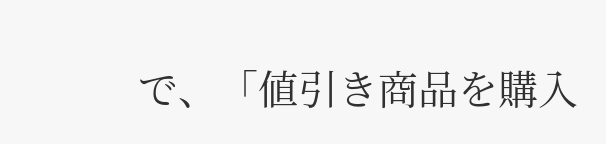で、「値引き商品を購入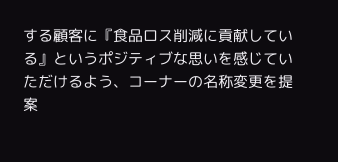する顧客に『食品ロス削減に貢献している』というポジティブな思いを感じていただけるよう、コーナーの名称変更を提案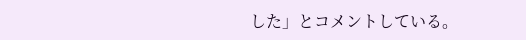した」とコメントしている。